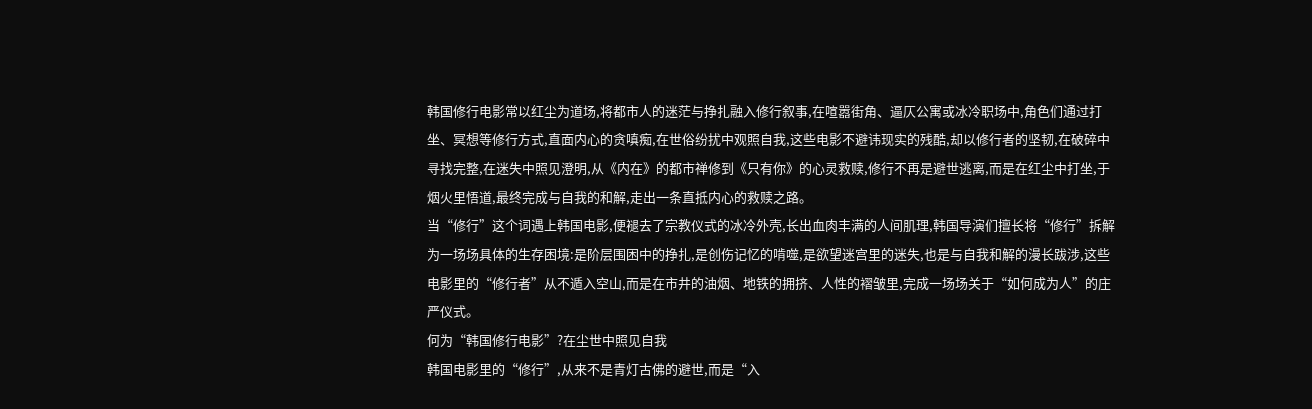韩国修行电影常以红尘为道场,将都市人的迷茫与挣扎融入修行叙事,在喧嚣街角、逼仄公寓或冰冷职场中,角色们通过打坐、冥想等修行方式,直面内心的贪嗔痴,在世俗纷扰中观照自我,这些电影不避讳现实的残酷,却以修行者的坚韧,在破碎中寻找完整,在迷失中照见澄明,从《内在》的都市禅修到《只有你》的心灵救赎,修行不再是避世逃离,而是在红尘中打坐,于烟火里悟道,最终完成与自我的和解,走出一条直抵内心的救赎之路。
当“修行”这个词遇上韩国电影,便褪去了宗教仪式的冰冷外壳,长出血肉丰满的人间肌理,韩国导演们擅长将“修行”拆解为一场场具体的生存困境:是阶层围困中的挣扎,是创伤记忆的啃噬,是欲望迷宫里的迷失,也是与自我和解的漫长跋涉,这些电影里的“修行者”从不遁入空山,而是在市井的油烟、地铁的拥挤、人性的褶皱里,完成一场场关于“如何成为人”的庄严仪式。
何为“韩国修行电影”?在尘世中照见自我
韩国电影里的“修行”,从来不是青灯古佛的避世,而是“入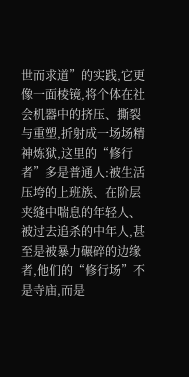世而求道”的实践,它更像一面棱镜,将个体在社会机器中的挤压、撕裂与重塑,折射成一场场精神炼狱,这里的“修行者”多是普通人:被生活压垮的上班族、在阶层夹缝中喘息的年轻人、被过去追杀的中年人,甚至是被暴力碾碎的边缘者,他们的“修行场”不是寺庙,而是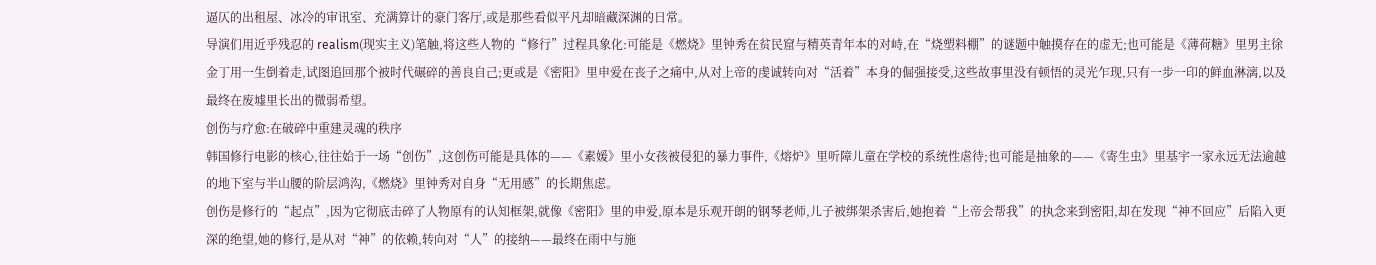逼仄的出租屋、冰冷的审讯室、充满算计的豪门客厅,或是那些看似平凡却暗藏深渊的日常。
导演们用近乎残忍的 realism(现实主义)笔触,将这些人物的“修行”过程具象化:可能是《燃烧》里钟秀在贫民窟与精英青年本的对峙,在“烧塑料棚”的谜题中触摸存在的虚无;也可能是《薄荷糖》里男主徐金丁用一生倒着走,试图追回那个被时代碾碎的善良自己;更或是《密阳》里申爱在丧子之痛中,从对上帝的虔诚转向对“活着”本身的倔强接受,这些故事里没有顿悟的灵光乍现,只有一步一印的鲜血淋漓,以及最终在废墟里长出的微弱希望。
创伤与疗愈:在破碎中重建灵魂的秩序
韩国修行电影的核心,往往始于一场“创伤”,这创伤可能是具体的——《素媛》里小女孩被侵犯的暴力事件,《熔炉》里听障儿童在学校的系统性虐待;也可能是抽象的——《寄生虫》里基宇一家永远无法逾越的地下室与半山腰的阶层鸿沟,《燃烧》里钟秀对自身“无用感”的长期焦虑。
创伤是修行的“起点”,因为它彻底击碎了人物原有的认知框架,就像《密阳》里的申爱,原本是乐观开朗的钢琴老师,儿子被绑架杀害后,她抱着“上帝会帮我”的执念来到密阳,却在发现“神不回应”后陷入更深的绝望,她的修行,是从对“神”的依赖,转向对“人”的接纳——最终在雨中与施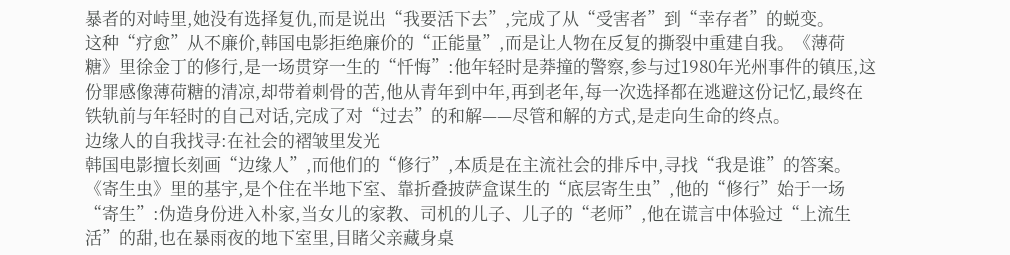暴者的对峙里,她没有选择复仇,而是说出“我要活下去”,完成了从“受害者”到“幸存者”的蜕变。
这种“疗愈”从不廉价,韩国电影拒绝廉价的“正能量”,而是让人物在反复的撕裂中重建自我。《薄荷糖》里徐金丁的修行,是一场贯穿一生的“忏悔”:他年轻时是莽撞的警察,参与过1980年光州事件的镇压,这份罪感像薄荷糖的清凉,却带着刺骨的苦,他从青年到中年,再到老年,每一次选择都在逃避这份记忆,最终在铁轨前与年轻时的自己对话,完成了对“过去”的和解——尽管和解的方式,是走向生命的终点。
边缘人的自我找寻:在社会的褶皱里发光
韩国电影擅长刻画“边缘人”,而他们的“修行”,本质是在主流社会的排斥中,寻找“我是谁”的答案。《寄生虫》里的基宇,是个住在半地下室、靠折叠披萨盒谋生的“底层寄生虫”,他的“修行”始于一场“寄生”:伪造身份进入朴家,当女儿的家教、司机的儿子、儿子的“老师”,他在谎言中体验过“上流生活”的甜,也在暴雨夜的地下室里,目睹父亲藏身桌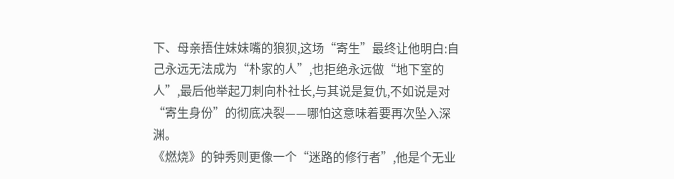下、母亲捂住妹妹嘴的狼狈,这场“寄生”最终让他明白:自己永远无法成为“朴家的人”,也拒绝永远做“地下室的人”,最后他举起刀刺向朴社长,与其说是复仇,不如说是对“寄生身份”的彻底决裂——哪怕这意味着要再次坠入深渊。
《燃烧》的钟秀则更像一个“迷路的修行者”,他是个无业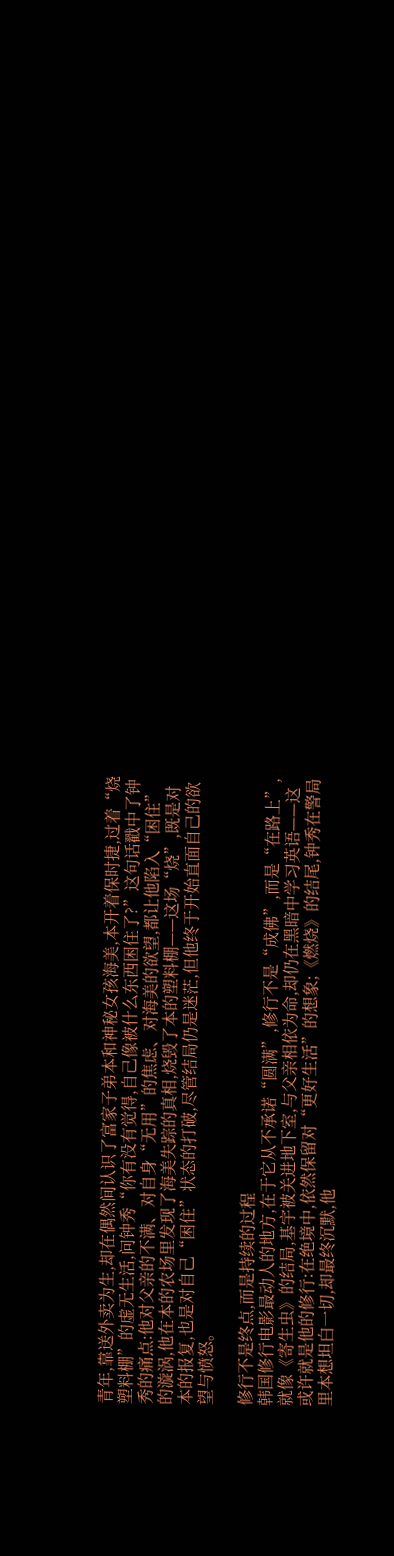青年,靠送外卖为生,却在偶然间认识了富家子弟本和神秘女孩海美,本开着保时捷,过着“烧塑料棚”的虚无生活,问钟秀“你有没有觉得,自己像被什么东西困住了?”这句话戳中了钟秀的痛点:他对父亲的不满、对自身“无用”的焦虑、对海美的欲望,都让他陷入“困住”的漩涡,他在本的农场里发现了海美失踪的真相,烧毁了本的塑料棚——这场“烧”,既是对本的报复,也是对自己“困住”状态的打破,尽管结局仍是迷茫,但他终于开始直面自己的欲望与愤怒。

修行不是终点,而是持续的过程
韩国修行电影最动人的地方,在于它从不承诺“圆满”,修行不是“成佛”,而是“在路上”,就像《寄生虫》的结局,基宇被关进地下室,与父亲相依为命,却仍在黑暗中学习英语——这或许就是他的修行:在绝境中,依然保留对“更好生活”的想象;《燃烧》的结尾,钟秀在警局里本想坦白一切,却最终沉默,他